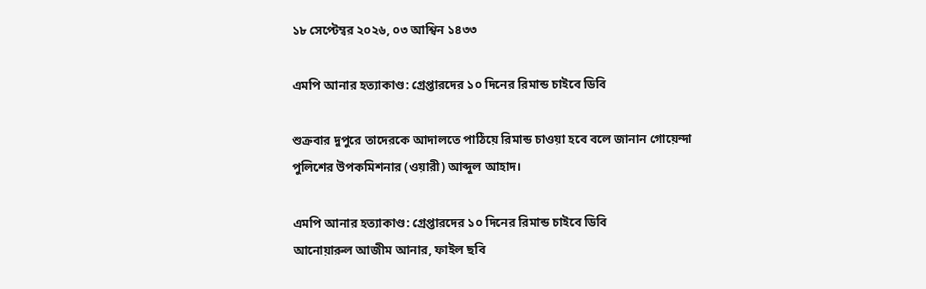১৮ সেপ্টেম্বর ২০২৬, ০৩ আশ্বিন ১৪৩৩

এমপি আনার হত্যাকাণ্ড: গ্রেপ্তারদের ১০ দিনের রিমান্ড চাইবে ডিবি

শুক্রবার দুপুরে তাদেরকে আদালতে পাঠিয়ে রিমান্ড চাওয়া হবে বলে জানান গোয়েন্দা পুলিশের উপকমিশনার (ওয়ারী) আব্দুল আহাদ।

এমপি আনার হত্যাকাণ্ড: গ্রেপ্তারদের ১০ দিনের রিমান্ড চাইবে ডিবি
আনোয়ারুল আজীম আনার, ফাইল ছবি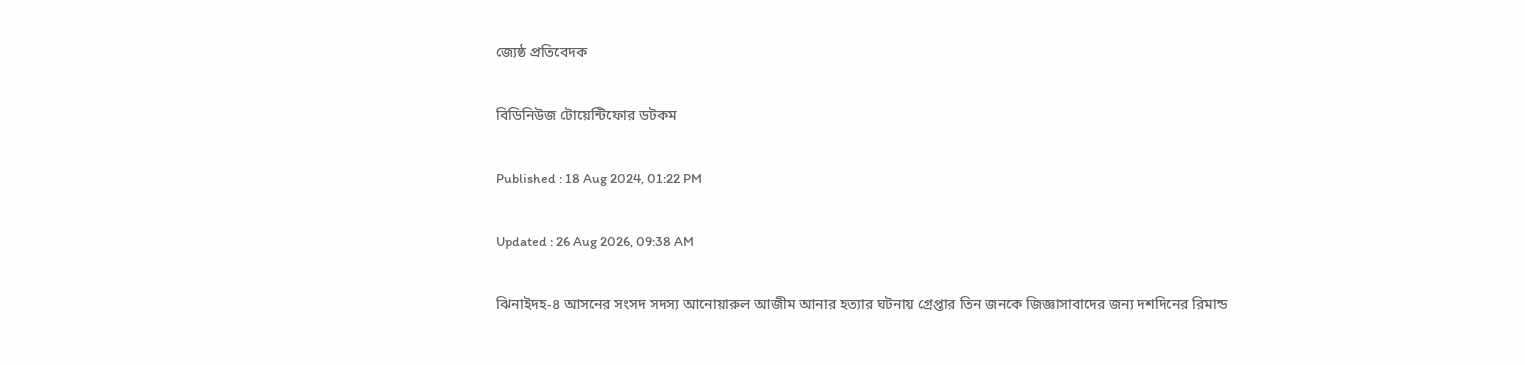জ্যেষ্ঠ প্রতিবেদক

বিডিনিউজ টোয়েন্টিফোর ডটকম

Published : 18 Aug 2024, 01:22 PM

Updated : 26 Aug 2026, 09:38 AM

ঝিনাইদহ-৪ আসনের সংসদ সদস্য আনোয়ারুল আজীম আনার হত্যার ঘটনায় গ্রেপ্তার তিন জনকে জিজ্ঞাসাবাদের জন্য দশদিনের রিমান্ড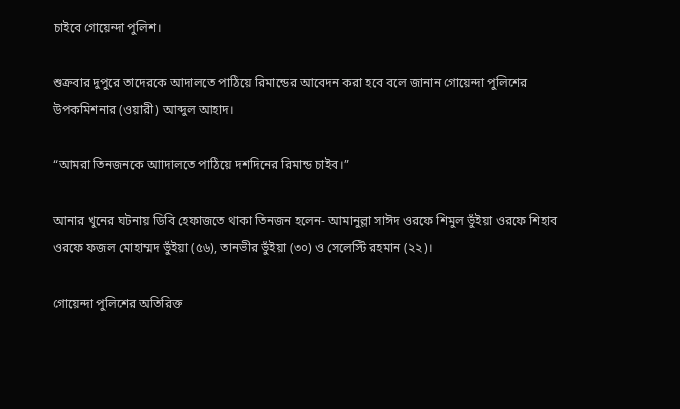চাইবে গোয়েন্দা পুলিশ।

শুক্রবার দুপুরে তাদেরকে আদালতে পাঠিয়ে রিমান্ডের আবেদন করা হবে বলে জানান গোয়েন্দা পুলিশের উপকমিশনার (ওয়ারী) আব্দুল আহাদ।

“আমরা তিনজনকে আাদালতে পাঠিয়ে দশদিনের রিমান্ড চাইব।”

আনার খুনের ঘটনায় ডিবি হেফাজতে থাকা তিনজন হলেন- আমানুল্লা সাঈদ ওরফে শিমুল ভুঁইয়া ওরফে শিহাব ওরফে ফজল মোহাম্মদ ভুঁইয়া (৫৬), তানভীর ভুঁইয়া (৩০) ও সেলেস্টি রহমান (২২)।

গোয়েন্দা পুলিশের অতিরিক্ত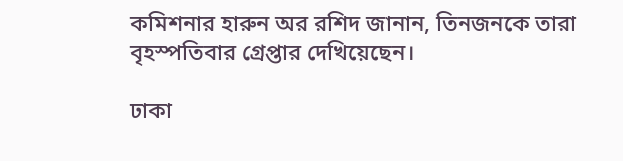কমিশনার হারুন অর রশিদ জানান, তিনজনকে তারা বৃহস্পতিবার গ্রেপ্তার দেখিয়েছেন।

ঢাকা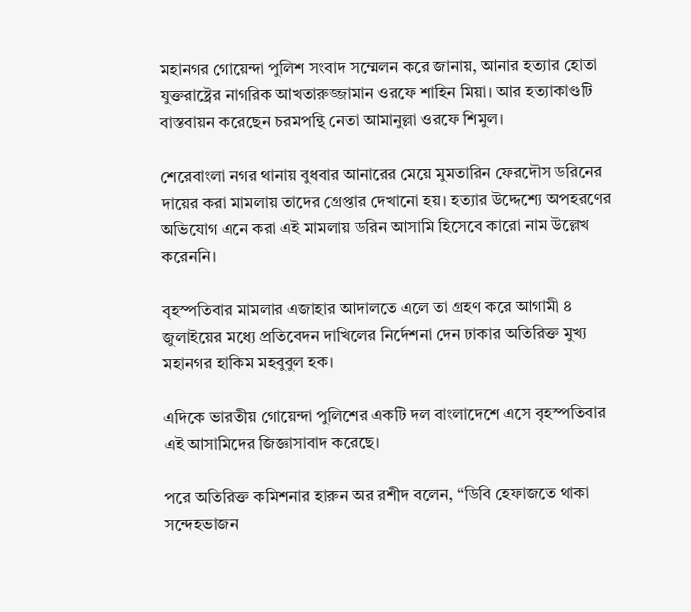মহানগর গোয়েন্দা পুলিশ সংবাদ সম্মেলন করে জানায়, আনার হত্যার হোতা যুক্তরাষ্ট্রের নাগরিক আখতারুজ্জামান ওরফে শাহিন মিয়া। আর হত্যাকাণ্ডটি বাস্তবায়ন করেছেন চরমপন্থি নেতা আমানুল্লা ওরফে শিমুল।

শেরেবাংলা নগর থানায় বুধবার আনারের মেয়ে মুমতারিন ফেরদৌস ডরিনের দায়ের করা মামলায় তাদের গ্রেপ্তার দেখানো হয়। হত্যার উদ্দেশ্যে অপহরণের অভিযোগ এনে করা এই মামলায় ডরিন আসামি হিসেবে কারো নাম উল্লেখ করেননি।

বৃহস্পতিবার মামলার এজাহার আদালতে এলে তা গ্রহণ করে আগামী ৪ জুলাইয়ের মধ্যে প্রতিবেদন দাখিলের নির্দেশনা দেন ঢাকার অতিরিক্ত মুখ্য মহানগর হাকিম মহবুবুল হক।

এদিকে ভারতীয় গোয়েন্দা পুলিশের একটি দল বাংলাদেশে এসে বৃহস্পতিবার এই আসামিদের জিজ্ঞাসাবাদ করেছে।

পরে অতিরিক্ত কমিশনার হারুন অর রশীদ বলেন, “ডিবি হেফাজতে থাকা সন্দেহভাজন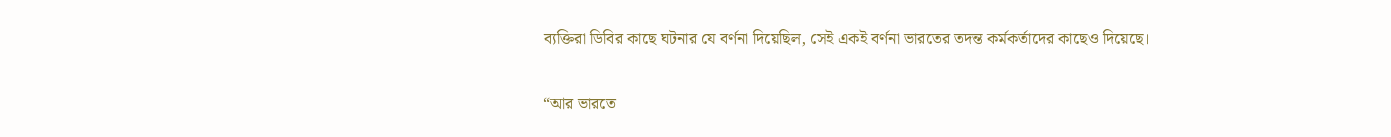ব্যক্তিরা ডিবির কাছে ঘটনার যে বর্ণনা দিয়েছিল, সেই একই বর্ণনা ভারতের তদন্ত কর্মকর্তাদের কাছেও দিয়েছে।

“আর ভারতে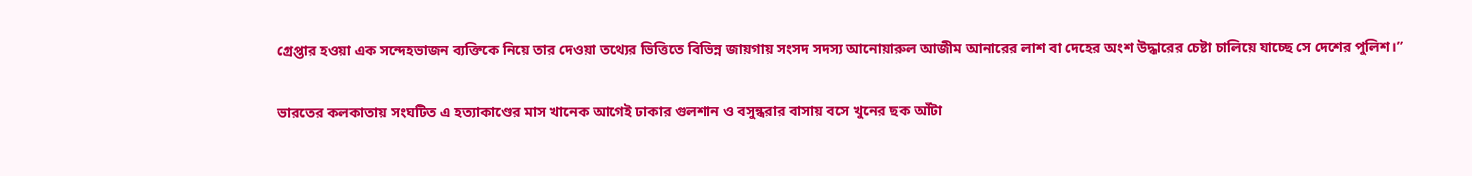গ্রেপ্তার হওয়া এক সন্দেহভাজন ব্যক্তিকে নিয়ে তার দেওয়া তথ্যের ভিত্তিতে বিভিন্ন জায়গায় সংসদ সদস্য আনোয়ারুল আজীম আনারের লাশ বা দেহের অংশ উদ্ধারের চেষ্টা চালিয়ে যাচ্ছে সে দেশের পুলিশ।”

ভারতের কলকাতায় সংঘটিত এ হত্যাকাণ্ডের মাস খানেক আগেই ঢাকার গুলশান ও বসুন্ধরার বাসায় বসে খুনের ছক আঁটা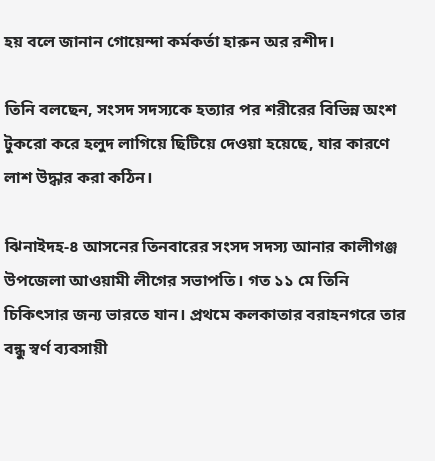হয় বলে জানান গোয়েন্দা কর্মকর্তা হারুন অর রশীদ।

তিনি বলছেন, সংসদ সদস্যকে হত্যার পর শরীরের বিভিন্ন অংশ টুকরো করে হলুদ লাগিয়ে ছিটিয়ে দেওয়া হয়েছে, যার কারণে লাশ উদ্ধার করা কঠিন।

ঝিনাইদহ-৪ আসনের তিনবারের সংসদ সদস্য আনার কালীগঞ্জ উপজেলা আওয়ামী লীগের সভাপতি। গত ১১ মে তিনি চিকিৎসার জন্য ভারতে যান। প্রথমে কলকাতার বরাহনগরে তার বন্ধু স্বর্ণ ব্যবসায়ী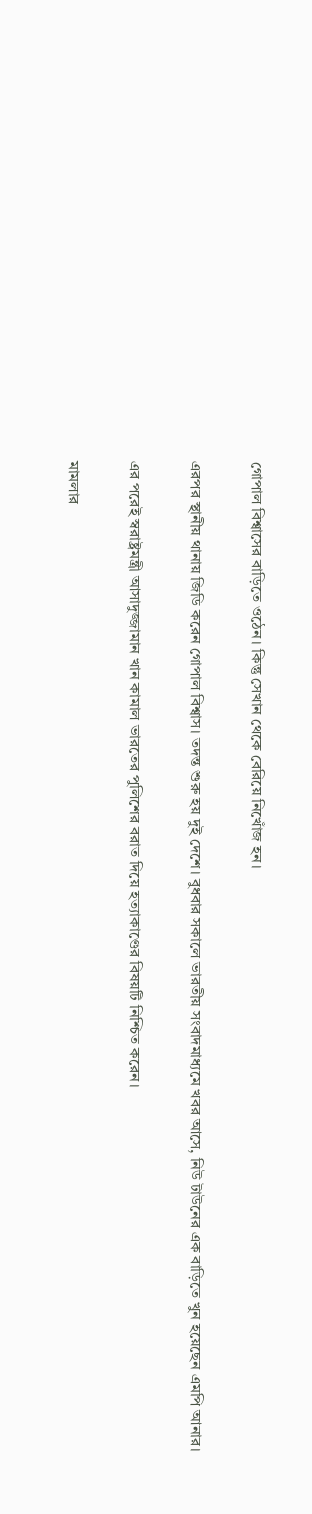গোপাল বিশ্বাসের বাড়িতে ওঠেন। কিন্তু সেখান থেকে বেরিয়ে নিখোঁজ হন।

এরপর স্থানীয় থানায় জিডি করেন গোপাল বিশ্বাস। তদন্ত শুরু হয় দুই দেশে। বুধবার সকালে ভারতীয় সংবাদমাধ্যমে খবর আসে, নিউ টাউনের এক বাড়িতে খুন হয়েছেন এমপি আনার।

এর পরেই স্বরাষ্ট্রমন্ত্রী আসাদুজ্জামান খান কামাল ভারতের পুলিশের বরাত দিয়ে হত্যাকাণ্ডের বিষয়টি নিশ্চিত করেন।

মামলার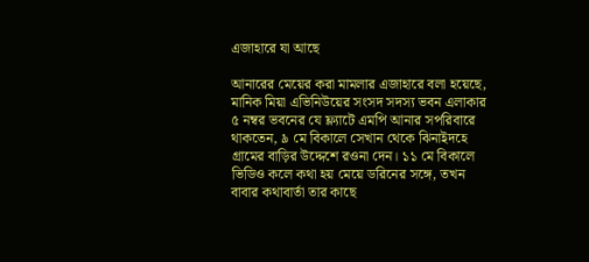এজাহারে যা আছে

আনারের মেয়ের করা মামলার এজাহারে বলা হয়েছে, মানিক মিয়া এভিনিউয়ের সংসদ সদস্য ভবন এলাকার ৫ নম্বর ভবনের যে ফ্ল্যাটে এমপি আনার সপরিবারে থাকতেন, ৯ মে বিকালে সেখান থেকে ঝিনাইদহে গ্রামের বাড়ির উদ্দেশে রওনা দেন। ১১ মে বিকালে ভিডিও কলে কথা হয় মেয়ে ডরিনের সঙ্গে, তখন বাবার কথাবার্তা তার কাছে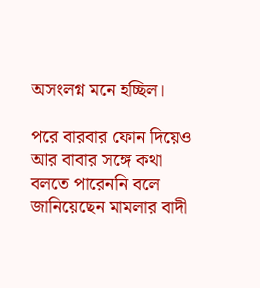অসংলগ্ন মনে হচ্ছিল।

পরে বারবার ফোন দিয়েও আর বাবার সঙ্গে কথা বলতে পারেননি বলে জানিয়েছেন মামলার বাদী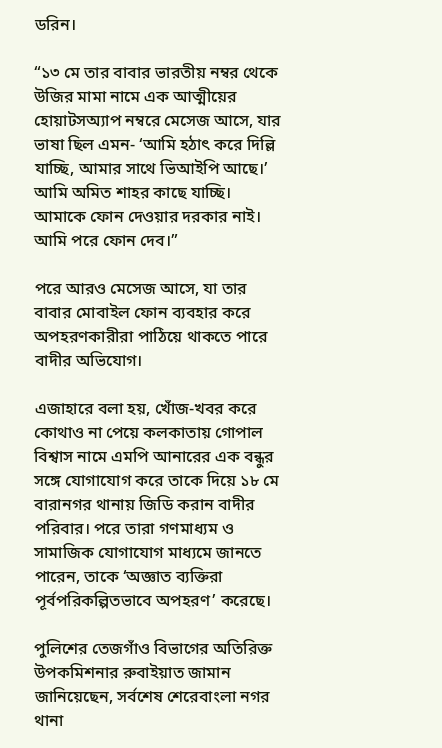ডরিন।

“১৩ মে তার বাবার ভারতীয় নম্বর থেকে উজির মামা নামে এক আত্মীয়ের হোয়াটসঅ্যাপ নম্বরে মেসেজ আসে, যার ভাষা ছিল এমন- ‘আমি হঠাৎ করে দিল্লি যাচ্ছি, আমার সাথে ভিআইপি আছে।’ আমি অমিত শাহর কাছে যাচ্ছি। আমাকে ফোন দেওয়ার দরকার নাই। আমি পরে ফোন দেব।”

পরে আরও মেসেজ আসে, যা তার বাবার মোবাইল ফোন ব্যবহার করে অপহরণকারীরা পাঠিয়ে থাকতে পারে বাদীর অভিযোগ।

এজাহারে বলা হয়, খোঁজ-খবর করে কোথাও না পেয়ে কলকাতায় গোপাল বিশ্বাস নামে এমপি আনারের এক বন্ধুর সঙ্গে যোগাযোগ করে তাকে দিয়ে ১৮ মে বারানগর থানায় জিডি করান বাদীর পরিবার। পরে তারা গণমাধ্যম ও সামাজিক যোগাযোগ মাধ্যমে জানতে পারেন, তাকে ‘অজ্ঞাত ব্যক্তিরা পূর্বপরিকল্পিতভাবে অপহরণ’ করেছে।

পুলিশের তেজগাঁও বিভাগের অতিরিক্ত উপকমিশনার রুবাইয়াত জামান জানিয়েছেন, সর্বশেষ শেরেবাংলা নগর থানা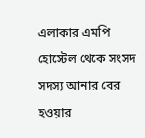এলাকার এমপি হোস্টেল থেকে সংসদ সদস্য আনার বের হওয়ার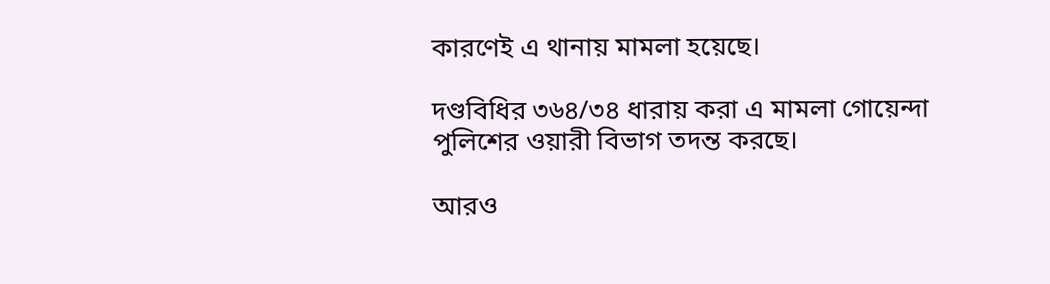কারণেই এ থানায় মামলা হয়েছে।

দণ্ডবিধির ৩৬৪/৩৪ ধারায় করা এ মামলা গোয়েন্দা পুলিশের ওয়ারী বিভাগ তদন্ত করছে।

আরও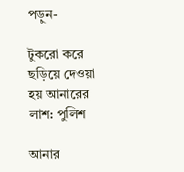পড়ুন-

টুকরো করে ছড়িয়ে দেওয়া হয় আনারের লাশ: পুলিশ

আনার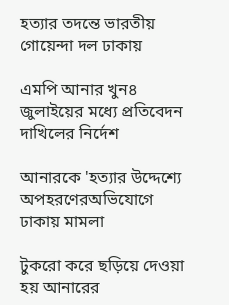হত্যার তদন্তে ভারতীয় গোয়েন্দা দল ঢাকায়

এমপি আনার খুন৪ জুলাইয়ের মধ্যে প্রতিবেদন দাখিলের নির্দেশ

আনারকে 'হত্যার উদ্দেশ্যে অপহরণেরঅভিযোগে ঢাকায় মামলা

টুকরো করে ছড়িয়ে দেওয়া হয় আনারের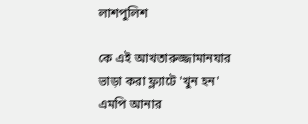লাশপুলিশ

কে এই আখতারুজ্জামানযার ভাড়া করা ফ্ল্যাটে 'খুন হন' এমপি আনার